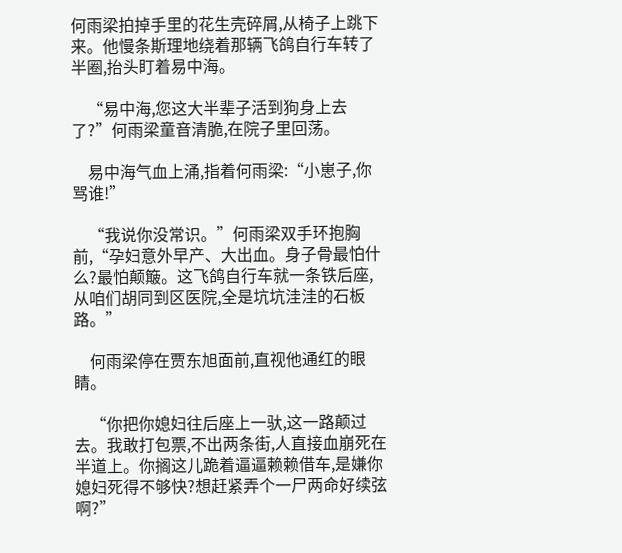何雨梁拍掉手里的花生壳碎屑,从椅子上跳下来。他慢条斯理地绕着那辆飞鸽自行车转了半圈,抬头盯着易中海。

    “易中海,您这大半辈子活到狗身上去了?”何雨梁童音清脆,在院子里回荡。

    易中海气血上涌,指着何雨梁:“小崽子,你骂谁!”

    “我说你没常识。”何雨梁双手环抱胸前,“孕妇意外早产、大出血。身子骨最怕什么?最怕颠簸。这飞鸽自行车就一条铁后座,从咱们胡同到区医院,全是坑坑洼洼的石板路。”

    何雨梁停在贾东旭面前,直视他通红的眼睛。

    “你把你媳妇往后座上一驮,这一路颠过去。我敢打包票,不出两条街,人直接血崩死在半道上。你搁这儿跪着逼逼赖赖借车,是嫌你媳妇死得不够快?想赶紧弄个一尸两命好续弦啊?”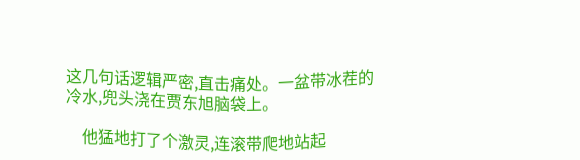这几句话逻辑严密,直击痛处。一盆带冰茬的冷水,兜头浇在贾东旭脑袋上。

    他猛地打了个激灵,连滚带爬地站起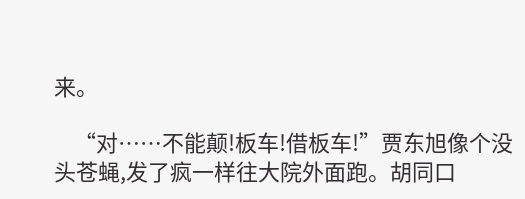来。

    “对……不能颠!板车!借板车!”贾东旭像个没头苍蝇,发了疯一样往大院外面跑。胡同口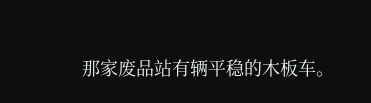那家废品站有辆平稳的木板车。